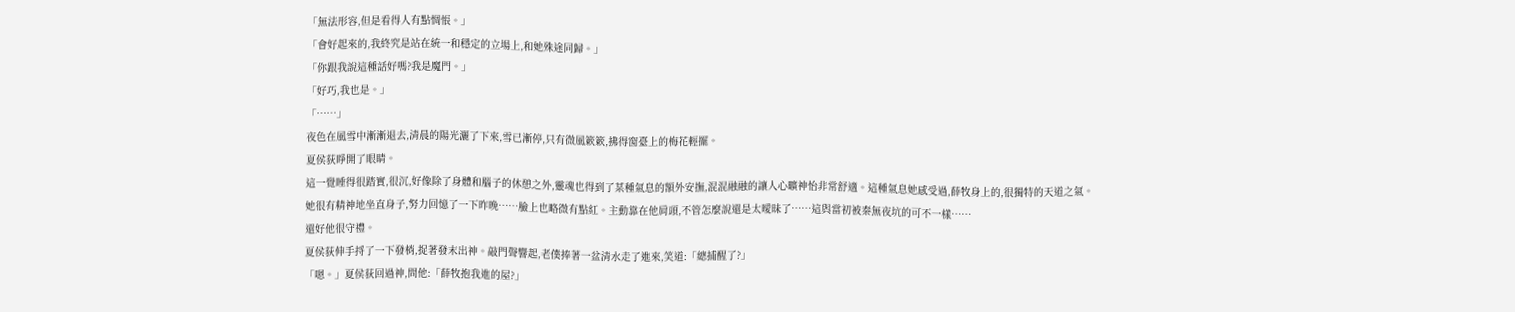「無法形容,但是看得人有點惆悵。」
「會好起來的,我終究是站在統一和穩定的立場上,和她殊途同歸。」
「你跟我說這種話好嗎?我是魔門。」
「好巧,我也是。」
「……」
夜色在風雪中漸漸退去,清晨的陽光灑了下來,雪已漸停,只有微風簌簌,拂得窗臺上的梅花輕擺。
夏侯荻睜開了眼睛。
這一覺睡得很踏實,很沉,好像除了身體和腦子的休憩之外,靈魂也得到了某種氣息的額外安撫,混混融融的讓人心曠神怡非常舒適。這種氣息她感受過,薛牧身上的,很獨特的天道之氣。
她很有精神地坐直身子,努力回憶了一下昨晚……臉上也略微有點紅。主動靠在他肩頭,不管怎麼說還是太曖昧了……這與當初被秦無夜坑的可不一樣……
還好他很守禮。
夏侯荻伸手捋了一下發梢,捉著發末出神。敲門聲響起,老僕捧著一盆清水走了進來,笑道:「總捕醒了?」
「嗯。」夏侯荻回過神,問他:「薛牧抱我進的屋?」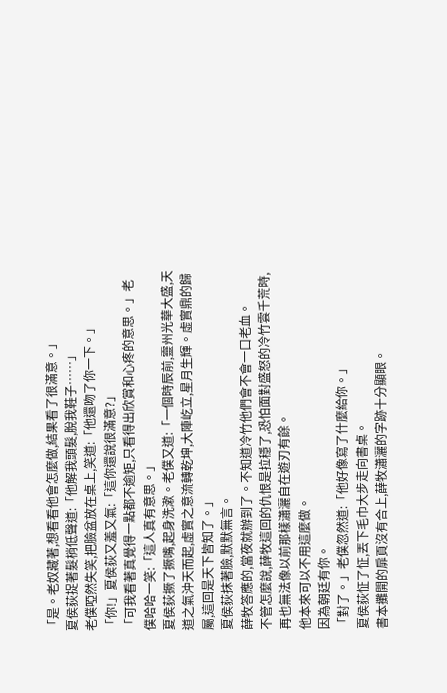「是。老奴藏著,想看看他會怎麼做,結果看了很滿意。」
夏侯荻捉著髮梢低聲道:「他解我頭髮,脫我鞋子……」
老僕啞然失笑,把臉盆放在桌上,笑道:「他還吻了你一下。」
「你!」夏侯荻又羞又氣:「這你還說很滿意?」
「可我看著真覺得一點都不逾矩,只看得出欣賞和心疼的意思。」老僕哈哈一笑:「這人真有意思。」
夏侯荻撅了撅嘴,起身洗漱。老僕又道:「一個時辰前,靈州光華大盛,天道之氣沖天而起,虛實之意流轉乾坤,大陣屹立,星月生輝。虛實鼎的歸屬,這回是天下皆知了。」
夏侯荻抹著臉,默默無言。
薛牧答應的,當夜就辦到了。不知道冷竹他們會不會一口老血。
不管怎麼說,薛牧這回的仇恨是拉穩了,恐怕面對盛怒的冷竹雲千荒時,再也無法像以前那樣瀟灑自在遊刃有餘。
他本來可以不用這麼做。
因為朝廷有你。
「對了。」老僕忽然道:「他好像寫了什麼給你。」
夏侯荻怔了怔,丟下毛巾大步走向書桌。
書本攤開的扉頁沒有合上,薛牧瀟灑的字跡十分顯眼。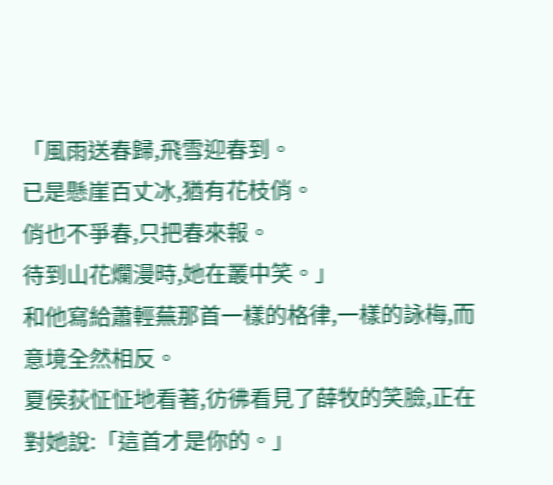「風雨送春歸,飛雪迎春到。
已是懸崖百丈冰,猶有花枝俏。
俏也不爭春,只把春來報。
待到山花爛漫時,她在叢中笑。」
和他寫給蕭輕蕪那首一樣的格律,一樣的詠梅,而意境全然相反。
夏侯荻怔怔地看著,彷彿看見了薛牧的笑臉,正在對她說:「這首才是你的。」